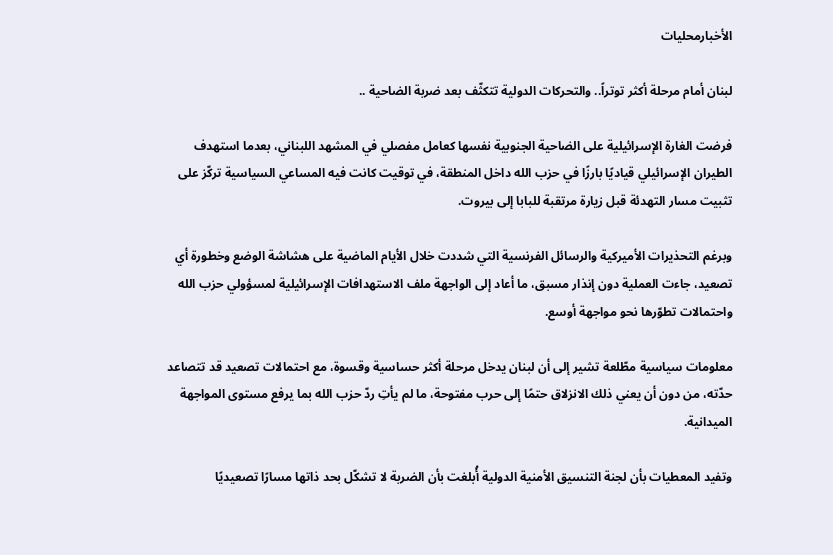الأخبارمحليات

لبنان أمام مرحلة أكثر توتراً.. والتحركات الدولية تتكثّف بعد ضربة الضاحية ..

فرضت الغارة الإسرائيلية على الضاحية الجنوبية نفسها كعامل مفصلي في المشهد اللبناني، بعدما استهدف الطيران الإسرائيلي قياديًا بارزًا في حزب الله داخل المنطقة، في توقيت كانت فيه المساعي السياسية تركّز على تثبيت مسار التهدئة قبل زيارة مرتقبة للبابا إلى بيروت.

وبرغم التحذيرات الأميركية والرسائل الفرنسية التي شددت خلال الأيام الماضية على هشاشة الوضع وخطورة أي تصعيد، جاءت العملية دون إنذار مسبق، ما أعاد إلى الواجهة ملف الاستهدافات الإسرائيلية لمسؤولي حزب الله واحتمالات تطوّرها نحو مواجهة أوسع.

معلومات سياسية مطّلعة تشير إلى أن لبنان يدخل مرحلة أكثر حساسية وقسوة، مع احتمالات تصعيد قد تتصاعد حدّته، من دون أن يعني ذلك الانزلاق حتمًا إلى حرب مفتوحة، ما لم يأتِ ردّ حزب الله بما يرفع مستوى المواجهة الميدانية.

وتفيد المعطيات بأن لجنة التنسيق الأمنية الدولية أُبلغت بأن الضربة لا تشكّل بحد ذاتها مسارًا تصعيديًا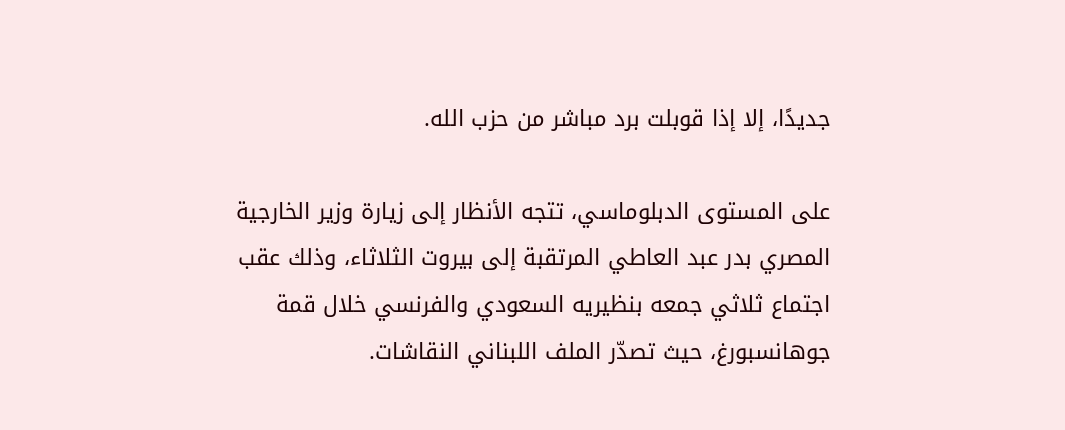جديدًا، إلا إذا قوبلت برد مباشر من حزب الله.

على المستوى الدبلوماسي، تتجه الأنظار إلى زيارة وزير الخارجية المصري بدر عبد العاطي المرتقبة إلى بيروت الثلاثاء، وذلك عقب اجتماع ثلاثي جمعه بنظيريه السعودي والفرنسي خلال قمة جوهانسبورغ، حيث تصدّر الملف اللبناني النقاشات.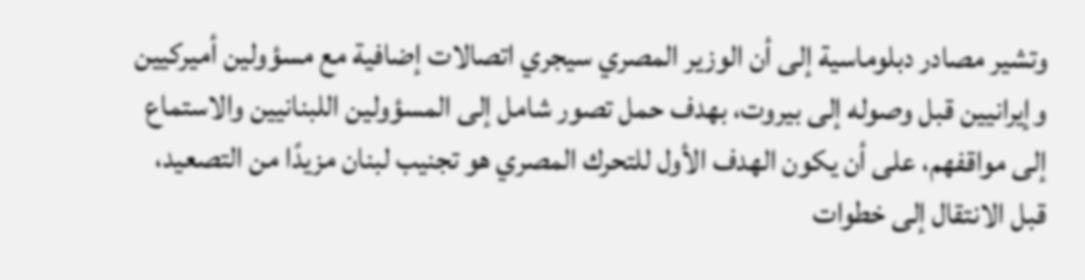وتشير مصادر دبلوماسية إلى أن الوزير المصري سيجري اتصالات إضافية مع مسؤولين أميركيين وإيرانيين قبل وصوله إلى بيروت، بهدف حمل تصور شامل إلى المسؤولين اللبنانيين والاستماع إلى مواقفهم، على أن يكون الهدف الأول للتحرك المصري هو تجنيب لبنان مزيدًا من التصعيد، قبل الانتقال إلى خطوات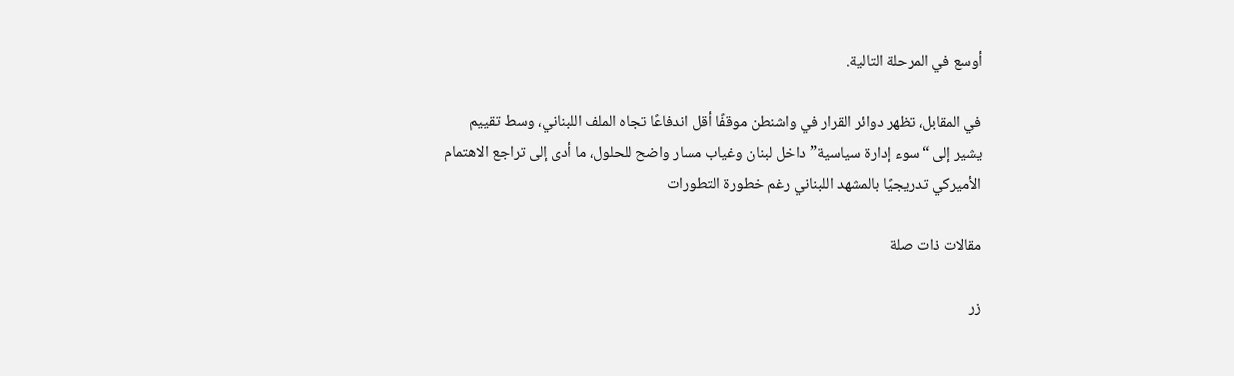أوسع في المرحلة التالية.

في المقابل، تظهر دوائر القرار في واشنطن موقفًا أقل اندفاعًا تجاه الملف اللبناني، وسط تقييم يشير إلى “سوء إدارة سياسية” داخل لبنان وغياب مسار واضح للحلول، ما أدى إلى تراجع الاهتمام الأميركي تدريجيًا بالمشهد اللبناني رغم خطورة التطورات

مقالات ذات صلة

زر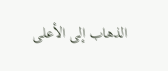الذهاب إلى الأعلى